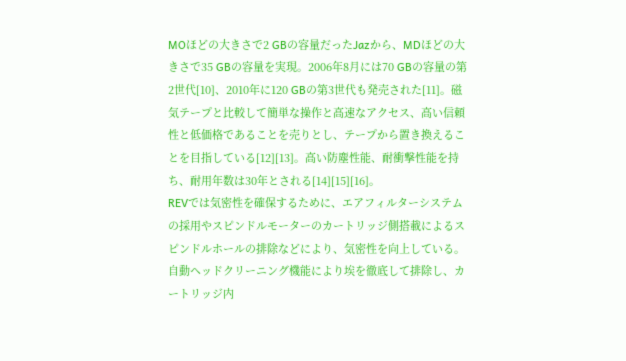MOほどの大きさで2 GBの容量だったJazから、MDほどの大きさで35 GBの容量を実現。2006年8月には70 GBの容量の第2世代[10]、2010年に120 GBの第3世代も発売された[11]。磁気テープと比較して簡単な操作と高速なアクセス、高い信頼性と低価格であることを売りとし、テープから置き換えることを目指している[12][13]。高い防塵性能、耐衝撃性能を持ち、耐用年数は30年とされる[14][15][16]。
REVでは気密性を確保するために、エアフィルターシステムの採用やスピンドルモーターのカートリッジ側搭載によるスピンドルホールの排除などにより、気密性を向上している。自動ヘッドクリーニング機能により埃を徹底して排除し、カートリッジ内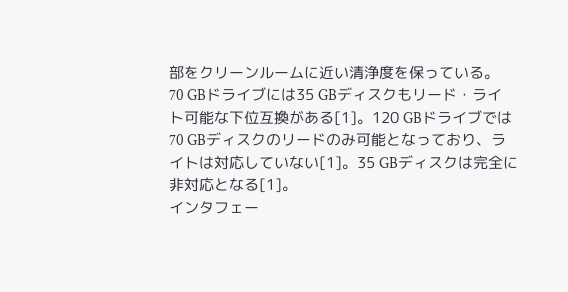部をクリーンルームに近い清浄度を保っている。
70 GBドライブには35 GBディスクもリード・ライト可能な下位互換がある[1]。120 GBドライブでは70 GBディスクのリードのみ可能となっており、ライトは対応していない[1]。35 GBディスクは完全に非対応となる[1]。
インタフェー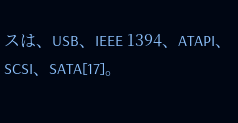スは、USB、IEEE 1394、ATAPI、SCSI、SATA[17]。